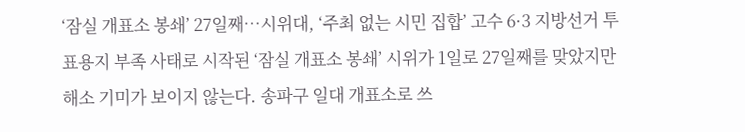‘잠실 개표소 봉쇄’ 27일째…시위대, ‘주최 없는 시민 집합’ 고수 6·3 지방선거 투표용지 부족 사태로 시작된 ‘잠실 개표소 봉쇄’ 시위가 1일로 27일째를 맞았지만 해소 기미가 보이지 않는다. 송파구 일대 개표소로 쓰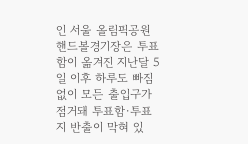인 서울 올림픽공원 핸드볼경기장은 투표함이 옮겨진 지난달 5일 이후 하루도 빠짐없이 모든 출입구가 점거돼 투표함·투표지 반출이 막혀 있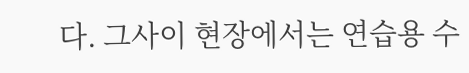다. 그사이 현장에서는 연습용 수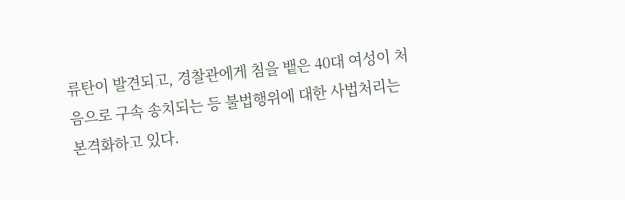류탄이 발견되고, 경찰관에게 침을 뱉은 40대 여성이 처음으로 구속 송치되는 등 불법행위에 대한 사법처리는 본격화하고 있다.